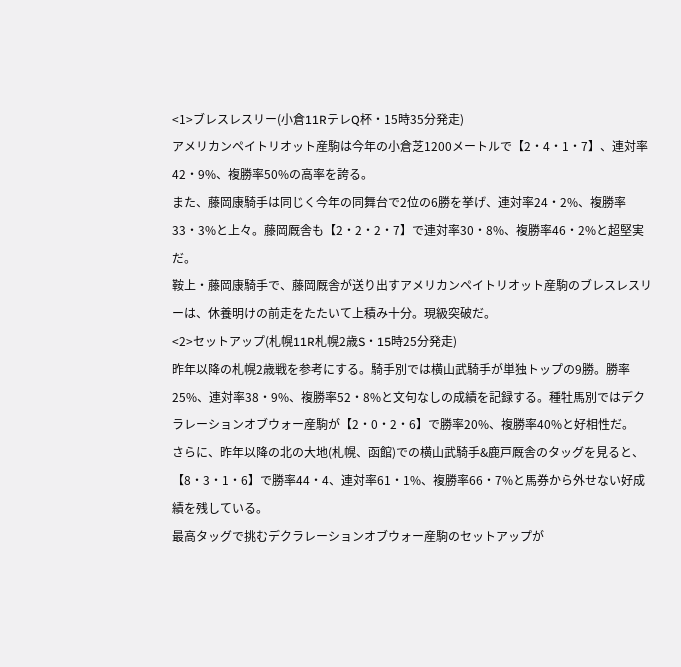<1>ブレスレスリー(小倉11RテレQ杯・15時35分発走)
アメリカンペイトリオット産駒は今年の小倉芝1200メートルで【2・4・1・7】、連対率42・9%、複勝率50%の高率を誇る。
また、藤岡康騎手は同じく今年の同舞台で2位の6勝を挙げ、連対率24・2%、複勝率33・3%と上々。藤岡厩舎も【2・2・2・7】で連対率30・8%、複勝率46・2%と超堅実だ。
鞍上・藤岡康騎手で、藤岡厩舎が送り出すアメリカンペイトリオット産駒のブレスレスリーは、休養明けの前走をたたいて上積み十分。現級突破だ。
<2>セットアップ(札幌11R札幌2歳S・15時25分発走)
昨年以降の札幌2歳戦を参考にする。騎手別では横山武騎手が単独トップの9勝。勝率25%、連対率38・9%、複勝率52・8%と文句なしの成績を記録する。種牡馬別ではデクラレーションオブウォー産駒が【2・0・2・6】で勝率20%、複勝率40%と好相性だ。
さらに、昨年以降の北の大地(札幌、函館)での横山武騎手&鹿戸厩舎のタッグを見ると、【8・3・1・6】で勝率44・4、連対率61・1%、複勝率66・7%と馬券から外せない好成績を残している。
最高タッグで挑むデクラレーションオブウォー産駒のセットアップが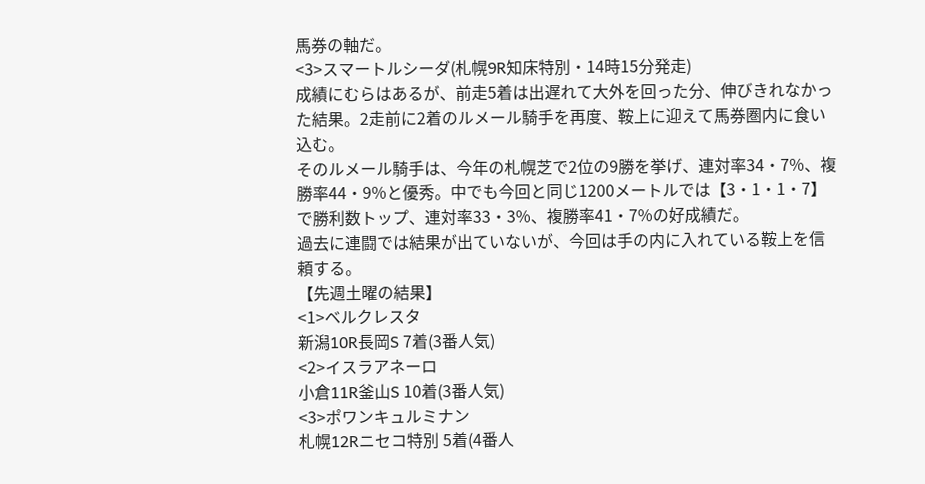馬券の軸だ。
<3>スマートルシーダ(札幌9R知床特別・14時15分発走)
成績にむらはあるが、前走5着は出遅れて大外を回った分、伸びきれなかった結果。2走前に2着のルメール騎手を再度、鞍上に迎えて馬券圏内に食い込む。
そのルメール騎手は、今年の札幌芝で2位の9勝を挙げ、連対率34・7%、複勝率44・9%と優秀。中でも今回と同じ1200メートルでは【3・1・1・7】で勝利数トップ、連対率33・3%、複勝率41・7%の好成績だ。
過去に連闘では結果が出ていないが、今回は手の内に入れている鞍上を信頼する。
【先週土曜の結果】
<1>ベルクレスタ
新潟10R長岡S 7着(3番人気)
<2>イスラアネーロ
小倉11R釜山S 10着(3番人気)
<3>ポワンキュルミナン
札幌12Rニセコ特別 5着(4番人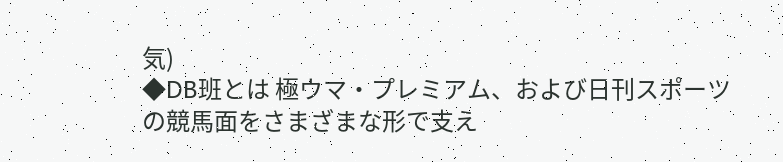気)
◆DB班とは 極ウマ・プレミアム、および日刊スポーツの競馬面をさまざまな形で支え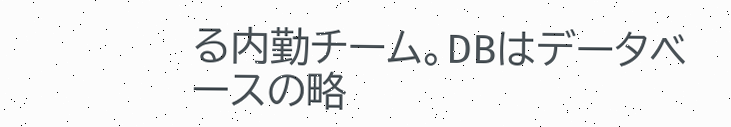る内勤チーム。DBはデータベースの略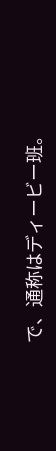で、通称はディービー班。